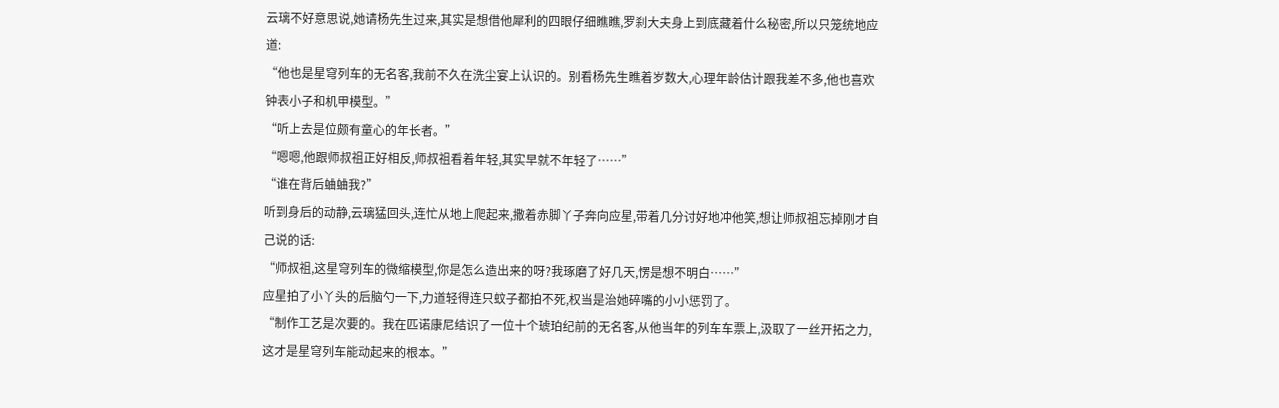云璃不好意思说,她请杨先生过来,其实是想借他犀利的四眼仔细瞧瞧,罗刹大夫身上到底藏着什么秘密,所以只笼统地应道:
“他也是星穹列车的无名客,我前不久在洗尘宴上认识的。别看杨先生瞧着岁数大,心理年龄估计跟我差不多,他也喜欢钟表小子和机甲模型。”
“听上去是位颇有童心的年长者。”
“嗯嗯,他跟师叔祖正好相反,师叔祖看着年轻,其实早就不年轻了……”
“谁在背后蛐蛐我?”
听到身后的动静,云璃猛回头,连忙从地上爬起来,撒着赤脚丫子奔向应星,带着几分讨好地冲他笑,想让师叔祖忘掉刚才自己说的话:
“师叔祖,这星穹列车的微缩模型,你是怎么造出来的呀?我琢磨了好几天,愣是想不明白……”
应星拍了小丫头的后脑勺一下,力道轻得连只蚊子都拍不死,权当是治她碎嘴的小小惩罚了。
“制作工艺是次要的。我在匹诺康尼结识了一位十个琥珀纪前的无名客,从他当年的列车车票上,汲取了一丝开拓之力,这才是星穹列车能动起来的根本。”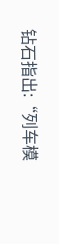钻石指出:“列车模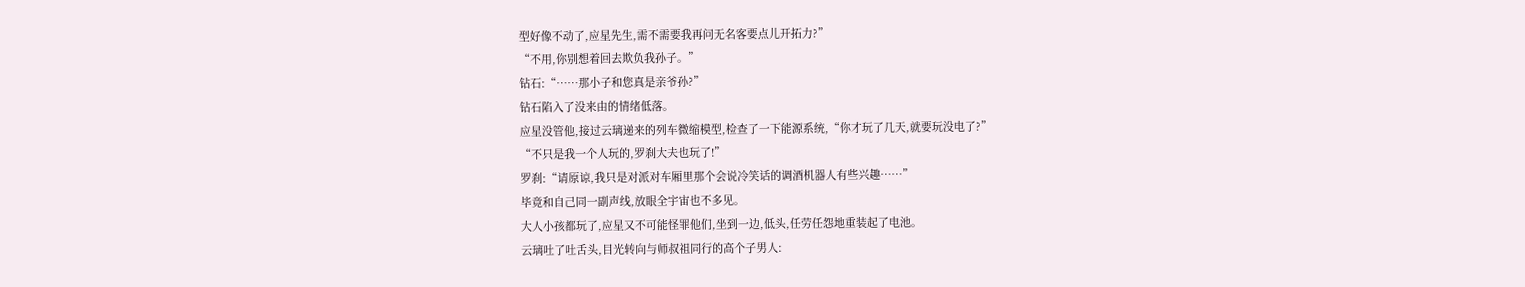型好像不动了,应星先生,需不需要我再问无名客要点儿开拓力?”
“不用,你别想着回去欺负我孙子。”
钻石:“……那小子和您真是亲爷孙?”
钻石陷入了没来由的情绪低落。
应星没管他,接过云璃递来的列车微缩模型,检查了一下能源系统,“你才玩了几天,就要玩没电了?”
“不只是我一个人玩的,罗刹大夫也玩了!”
罗刹:“请原谅,我只是对派对车厢里那个会说冷笑话的调酒机器人有些兴趣……”
毕竟和自己同一副声线,放眼全宇宙也不多见。
大人小孩都玩了,应星又不可能怪罪他们,坐到一边,低头,任劳任怨地重装起了电池。
云璃吐了吐舌头,目光转向与师叔祖同行的高个子男人: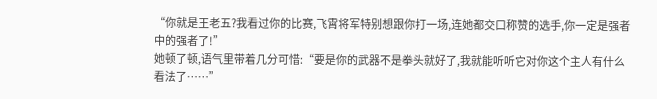“你就是王老五?我看过你的比赛,飞霄将军特别想跟你打一场,连她都交口称赞的选手,你一定是强者中的强者了!”
她顿了顿,语气里带着几分可惜:“要是你的武器不是拳头就好了,我就能听听它对你这个主人有什么看法了……”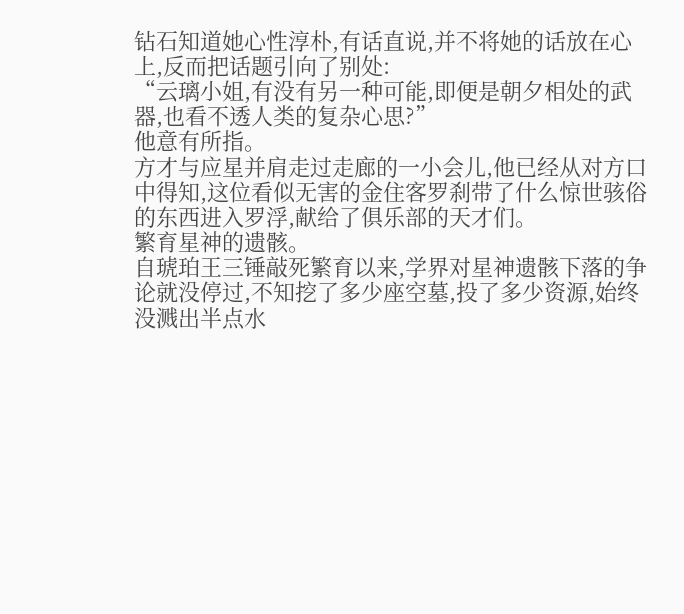钻石知道她心性淳朴,有话直说,并不将她的话放在心上,反而把话题引向了别处:
“云璃小姐,有没有另一种可能,即便是朝夕相处的武器,也看不透人类的复杂心思?”
他意有所指。
方才与应星并肩走过走廊的一小会儿,他已经从对方口中得知,这位看似无害的金住客罗刹带了什么惊世骇俗的东西进入罗浮,献给了俱乐部的天才们。
繁育星神的遗骸。
自琥珀王三锤敲死繁育以来,学界对星神遗骸下落的争论就没停过,不知挖了多少座空墓,投了多少资源,始终没溅出半点水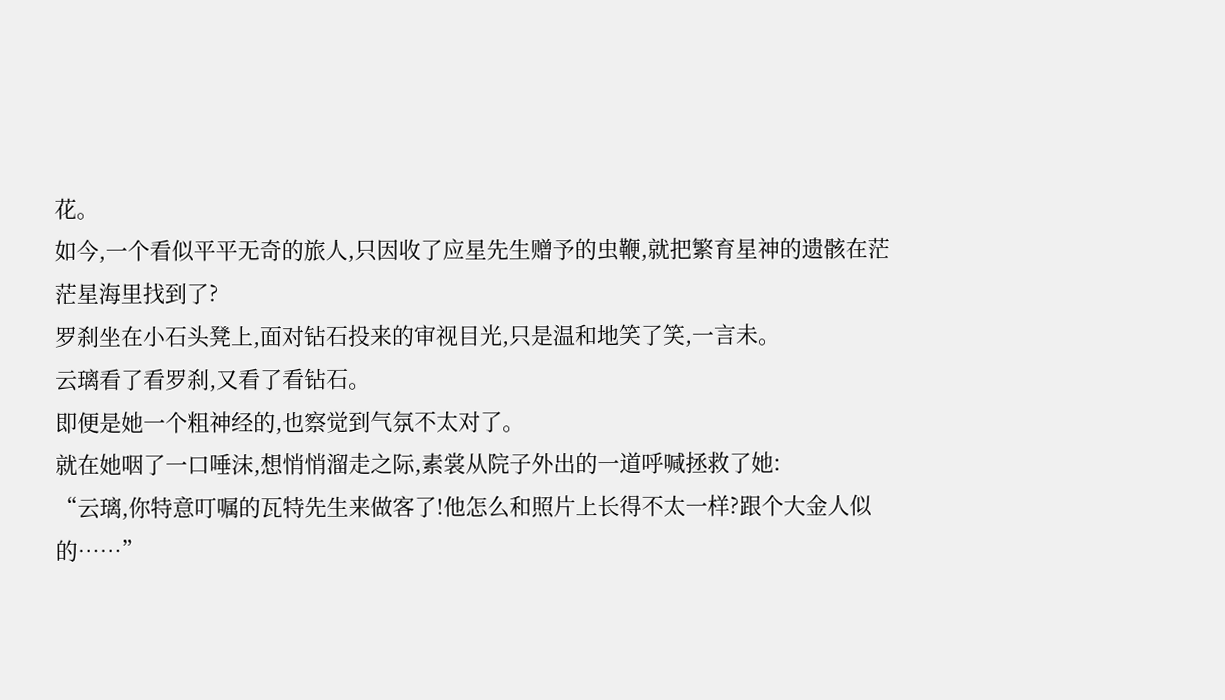花。
如今,一个看似平平无奇的旅人,只因收了应星先生赠予的虫鞭,就把繁育星神的遗骸在茫茫星海里找到了?
罗刹坐在小石头凳上,面对钻石投来的审视目光,只是温和地笑了笑,一言未。
云璃看了看罗刹,又看了看钻石。
即便是她一个粗神经的,也察觉到气氛不太对了。
就在她咽了一口唾沫,想悄悄溜走之际,素裳从院子外出的一道呼喊拯救了她:
“云璃,你特意叮嘱的瓦特先生来做客了!他怎么和照片上长得不太一样?跟个大金人似的……”